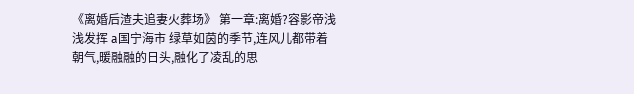《离婚后渣夫追妻火葬场》 第一章:离婚?容影帝浅浅发挥 a国宁海市 绿草如茵的季节,连风儿都带着朝气,暖融融的日头,融化了凌乱的思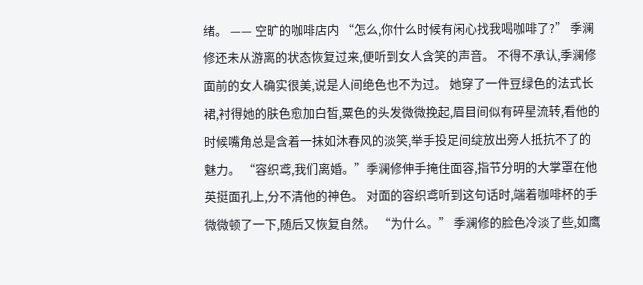绪。 —— 空旷的咖啡店内 “怎么,你什么时候有闲心找我喝咖啡了?” 季澜修还未从游离的状态恢复过来,便听到女人含笑的声音。 不得不承认,季澜修面前的女人确实很美,说是人间绝色也不为过。 她穿了一件豆绿色的法式长裙,衬得她的肤色愈加白皙,粟色的头发微微挽起,眉目间似有碎星流转,看他的时候嘴角总是含着一抹如沐春风的淡笑,举手投足间绽放出旁人抵抗不了的魅力。 “容织鸢,我们离婚。”季澜修伸手掩住面容,指节分明的大掌罩在他英挺面孔上,分不清他的神色。 对面的容织鸢听到这句话时,端着咖啡杯的手微微顿了一下,随后又恢复自然。 “为什么。” 季澜修的脸色冷淡了些,如鹰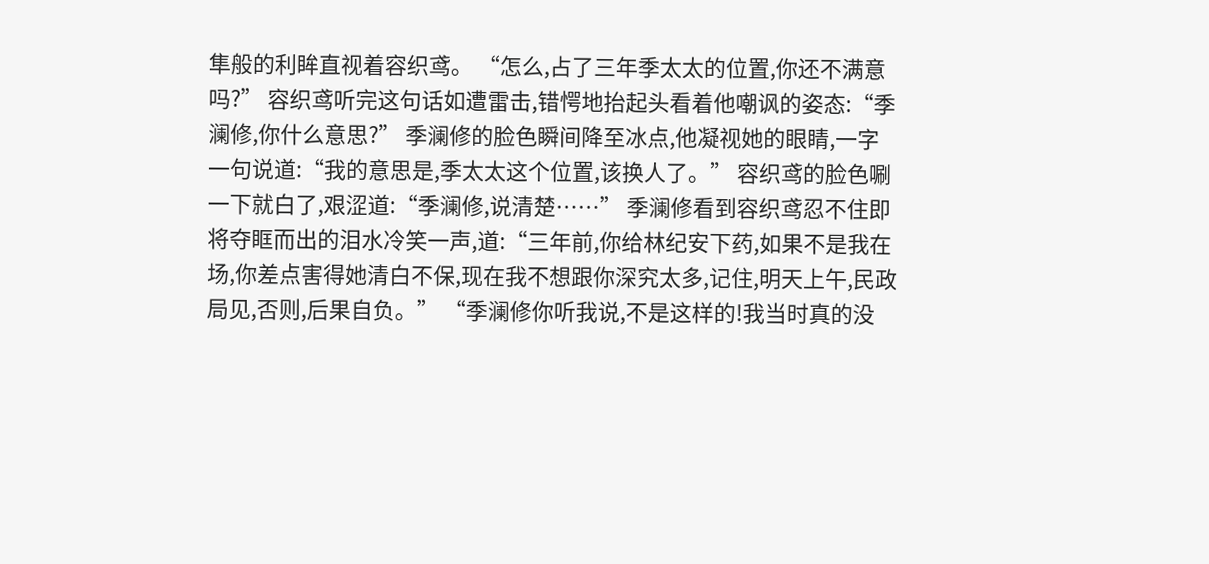隼般的利眸直视着容织鸢。 “怎么,占了三年季太太的位置,你还不满意吗?” 容织鸢听完这句话如遭雷击,错愕地抬起头看着他嘲讽的姿态:“季澜修,你什么意思?” 季澜修的脸色瞬间降至冰点,他凝视她的眼睛,一字一句说道:“我的意思是,季太太这个位置,该换人了。” 容织鸢的脸色唰一下就白了,艰涩道:“季澜修,说清楚……” 季澜修看到容织鸢忍不住即将夺眶而出的泪水冷笑一声,道:“三年前,你给林纪安下药,如果不是我在场,你差点害得她清白不保,现在我不想跟你深究太多,记住,明天上午,民政局见,否则,后果自负。” “季澜修你听我说,不是这样的!我当时真的没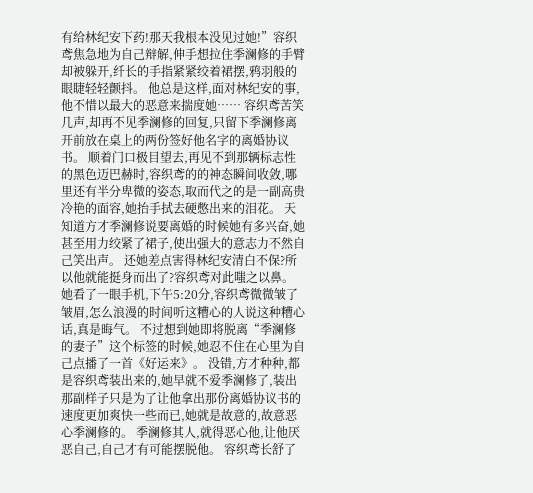有给林纪安下药!那天我根本没见过她!”容织鸢焦急地为自己辩解,伸手想拉住季澜修的手臂却被躲开,纤长的手指紧紧绞着裙摆,鸦羽般的眼睫轻轻颤抖。 他总是这样,面对林纪安的事,他不惜以最大的恶意来揣度她…… 容织鸢苦笑几声,却再不见季澜修的回复,只留下季澜修离开前放在桌上的两份签好他名字的离婚协议书。 顺着门口极目望去,再见不到那辆标志性的黑色迈巴赫时,容织鸢的的神态瞬间收敛,哪里还有半分卑微的姿态,取而代之的是一副高贵冷艳的面容,她抬手拭去硬憋出来的泪花。 天知道方才季澜修说要离婚的时候她有多兴奋,她甚至用力绞紧了裙子,使出强大的意志力不然自己笑出声。 还她差点害得林纪安清白不保?所以他就能挺身而出了?容织鸢对此嗤之以鼻。 她看了一眼手机,下午5:20分,容织鸢微微皱了皱眉,怎么浪漫的时间听这糟心的人说这种糟心话,真是晦气。 不过想到她即将脱离“季澜修的妻子”这个标签的时候,她忍不住在心里为自己点播了一首《好运来》。 没错,方才种种,都是容织鸢装出来的,她早就不爱季澜修了,装出那副样子只是为了让他拿出那份离婚协议书的速度更加爽快一些而已,她就是故意的,故意恶心季澜修的。 季澜修其人,就得恶心他,让他厌恶自己,自己才有可能摆脱他。 容织鸢长舒了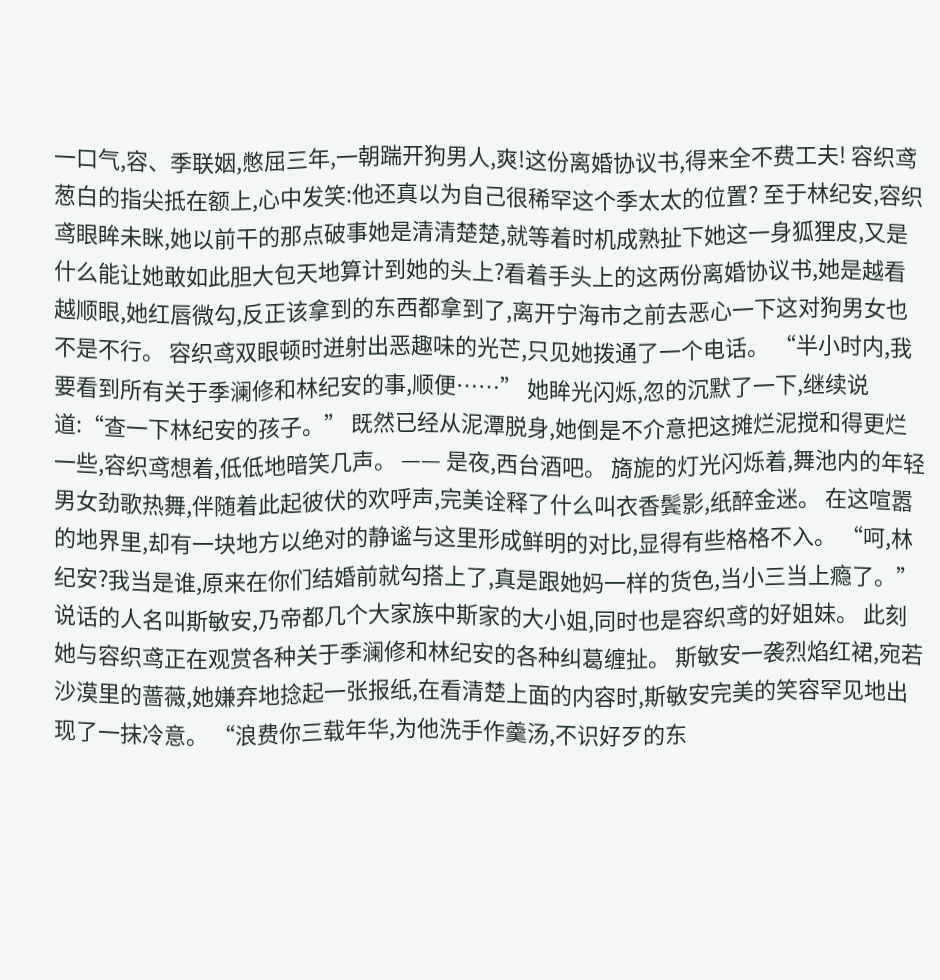一口气,容、季联姻,憋屈三年,一朝踹开狗男人,爽!这份离婚协议书,得来全不费工夫! 容织鸢葱白的指尖抵在额上,心中发笑:他还真以为自己很稀罕这个季太太的位置? 至于林纪安,容织鸢眼眸未眯,她以前干的那点破事她是清清楚楚,就等着时机成熟扯下她这一身狐狸皮,又是什么能让她敢如此胆大包天地算计到她的头上?看着手头上的这两份离婚协议书,她是越看越顺眼,她红唇微勾,反正该拿到的东西都拿到了,离开宁海市之前去恶心一下这对狗男女也不是不行。 容织鸢双眼顿时迸射出恶趣味的光芒,只见她拨通了一个电话。 “半小时内,我要看到所有关于季澜修和林纪安的事,顺便……” 她眸光闪烁,忽的沉默了一下,继续说道:“查一下林纪安的孩子。” 既然已经从泥潭脱身,她倒是不介意把这摊烂泥搅和得更烂一些,容织鸢想着,低低地暗笑几声。 —— 是夜,西台酒吧。 旖旎的灯光闪烁着,舞池内的年轻男女劲歌热舞,伴随着此起彼伏的欢呼声,完美诠释了什么叫衣香鬓影,纸醉金迷。 在这喧嚣的地界里,却有一块地方以绝对的静谧与这里形成鲜明的对比,显得有些格格不入。 “呵,林纪安?我当是谁,原来在你们结婚前就勾搭上了,真是跟她妈一样的货色,当小三当上瘾了。”说话的人名叫斯敏安,乃帝都几个大家族中斯家的大小姐,同时也是容织鸢的好姐妹。 此刻她与容织鸢正在观赏各种关于季澜修和林纪安的各种纠葛缠扯。 斯敏安一袭烈焰红裙,宛若沙漠里的蔷薇,她嫌弃地捻起一张报纸,在看清楚上面的内容时,斯敏安完美的笑容罕见地出现了一抹冷意。 “浪费你三载年华,为他洗手作羹汤,不识好歹的东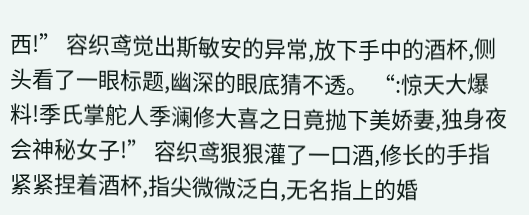西!” 容织鸢觉出斯敏安的异常,放下手中的酒杯,侧头看了一眼标题,幽深的眼底猜不透。 “:惊天大爆料!季氏掌舵人季澜修大喜之日竟抛下美娇妻,独身夜会神秘女子!” 容织鸢狠狠灌了一口酒,修长的手指紧紧捏着酒杯,指尖微微泛白,无名指上的婚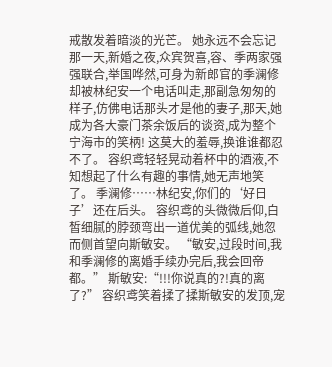戒散发着暗淡的光芒。 她永远不会忘记那一天,新婚之夜,众宾贺喜,容、季两家强强联合,举国哗然,可身为新郎官的季澜修却被林纪安一个电话叫走,那副急匆匆的样子,仿佛电话那头才是他的妻子,那天,她成为各大豪门茶余饭后的谈资,成为整个宁海市的笑柄! 这莫大的羞辱,换谁谁都忍不了。 容织鸢轻轻晃动着杯中的酒液,不知想起了什么有趣的事情,她无声地笑了。 季澜修……林纪安,你们的‘好日子’还在后头。 容织鸢的头微微后仰,白皙细腻的脖颈弯出一道优美的弧线,她忽而侧首望向斯敏安。 “敏安,过段时间,我和季澜修的离婚手续办完后,我会回帝都。” 斯敏安:“!!!你说真的?!真的离了?” 容织鸢笑着揉了揉斯敏安的发顶,宠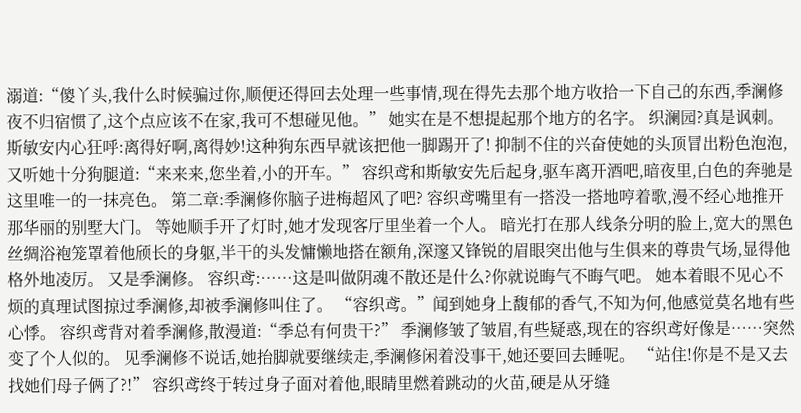溺道:“傻丫头,我什么时候骗过你,顺便还得回去处理一些事情,现在得先去那个地方收拾一下自己的东西,季澜修夜不归宿惯了,这个点应该不在家,我可不想碰见他。” 她实在是不想提起那个地方的名字。 织澜园?真是讽刺。 斯敏安内心狂呼:离得好啊,离得妙!这种狗东西早就该把他一脚踢开了! 抑制不住的兴奋使她的头顶冒出粉色泡泡,又听她十分狗腿道:“来来来,您坐着,小的开车。” 容织鸢和斯敏安先后起身,驱车离开酒吧,暗夜里,白色的奔驰是这里唯一的一抹亮色。 第二章:季澜修你脑子进梅超风了吧? 容织鸢嘴里有一搭没一搭地哼着歌,漫不经心地推开那华丽的别墅大门。 等她顺手开了灯时,她才发现客厅里坐着一个人。 暗光打在那人线条分明的脸上,宽大的黑色丝绸浴袍笼罩着他颀长的身躯,半干的头发慵懒地搭在额角,深邃又锋锐的眉眼突出他与生俱来的尊贵气场,显得他格外地凌厉。 又是季澜修。 容织鸢:……这是叫做阴魂不散还是什么?你就说晦气不晦气吧。 她本着眼不见心不烦的真理试图掠过季澜修,却被季澜修叫住了。 “容织鸢。”闻到她身上馥郁的香气,不知为何,他感觉莫名地有些心悸。 容织鸢背对着季澜修,散漫道:“季总有何贵干?” 季澜修皱了皱眉,有些疑惑,现在的容织鸢好像是……突然变了个人似的。 见季澜修不说话,她抬脚就要继续走,季澜修闲着没事干,她还要回去睡呢。 “站住!你是不是又去找她们母子俩了?!” 容织鸢终于转过身子面对着他,眼睛里燃着跳动的火苗,硬是从牙缝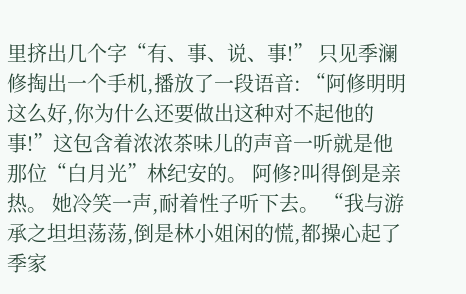里挤出几个字“有、事、说、事!” 只见季澜修掏出一个手机,播放了一段语音: “阿修明明这么好,你为什么还要做出这种对不起他的事!”这包含着浓浓茶味儿的声音一听就是他那位“白月光”林纪安的。 阿修?叫得倒是亲热。 她冷笑一声,耐着性子听下去。 “我与游承之坦坦荡荡,倒是林小姐闲的慌,都操心起了季家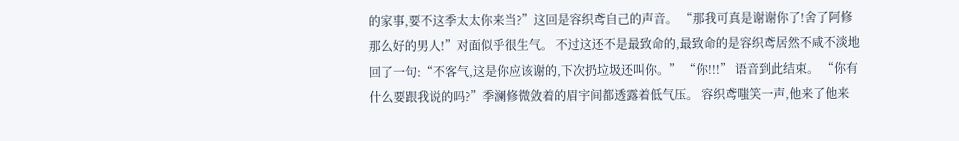的家事,要不这季太太你来当?”这回是容织鸢自己的声音。 “那我可真是谢谢你了!舍了阿修那么好的男人!”对面似乎很生气。 不过这还不是最致命的,最致命的是容织鸢居然不咸不淡地回了一句:“不客气,这是你应该谢的,下次扔垃圾还叫你。” “你!!!” 语音到此结束。 “你有什么要跟我说的吗?”季澜修微敛着的眉宇间都透露着低气压。 容织鸢嗤笑一声,他来了他来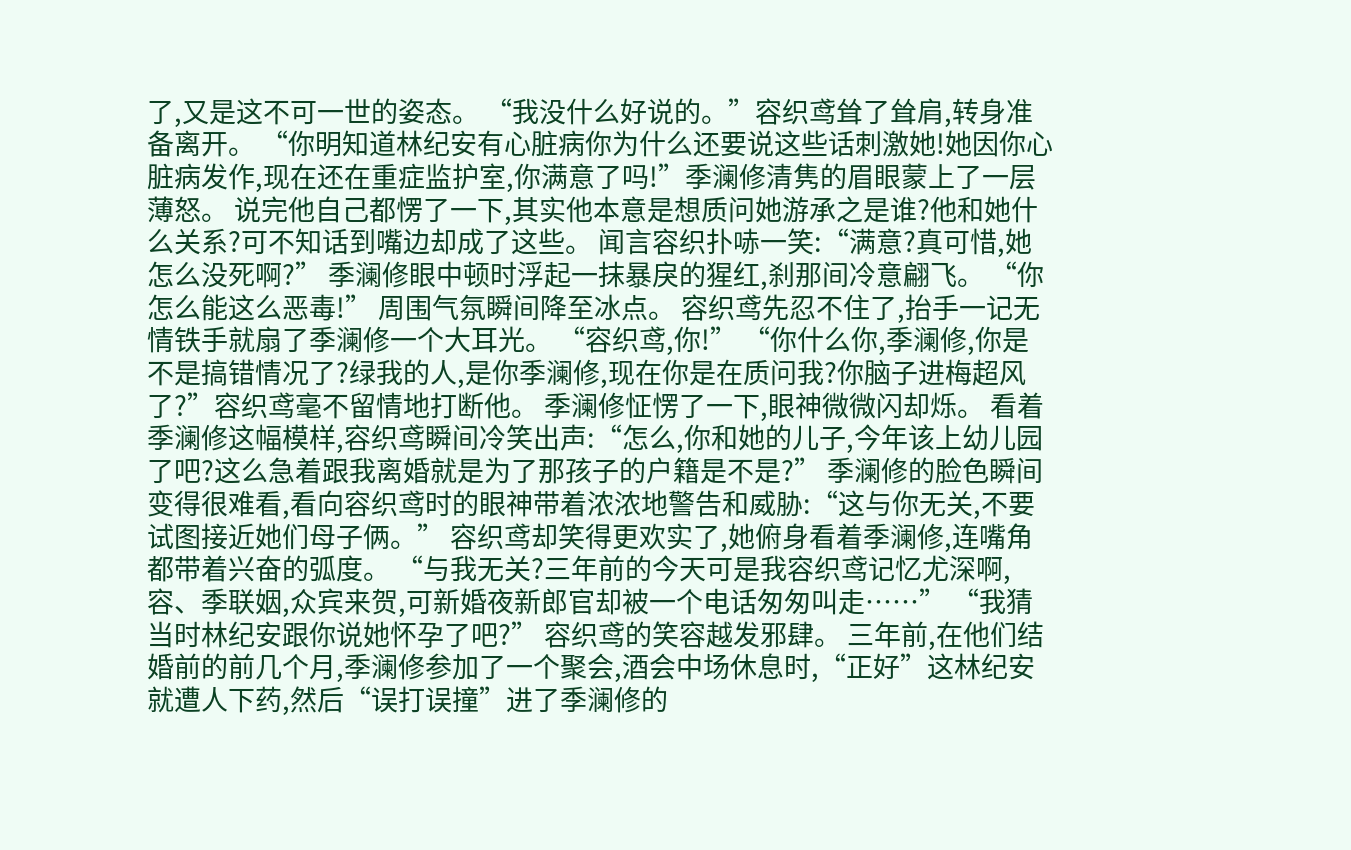了,又是这不可一世的姿态。 “我没什么好说的。”容织鸢耸了耸肩,转身准备离开。 “你明知道林纪安有心脏病你为什么还要说这些话刺激她!她因你心脏病发作,现在还在重症监护室,你满意了吗!”季澜修清隽的眉眼蒙上了一层薄怒。 说完他自己都愣了一下,其实他本意是想质问她游承之是谁?他和她什么关系?可不知话到嘴边却成了这些。 闻言容织扑哧一笑:“满意?真可惜,她怎么没死啊?” 季澜修眼中顿时浮起一抹暴戾的猩红,刹那间冷意翩飞。 “你怎么能这么恶毒!” 周围气氛瞬间降至冰点。 容织鸢先忍不住了,抬手一记无情铁手就扇了季澜修一个大耳光。 “容织鸢,你!” “你什么你,季澜修,你是不是搞错情况了?绿我的人,是你季澜修,现在你是在质问我?你脑子进梅超风了?”容织鸢毫不留情地打断他。 季澜修怔愣了一下,眼神微微闪却烁。 看着季澜修这幅模样,容织鸢瞬间冷笑出声:“怎么,你和她的儿子,今年该上幼儿园了吧?这么急着跟我离婚就是为了那孩子的户籍是不是?” 季澜修的脸色瞬间变得很难看,看向容织鸢时的眼神带着浓浓地警告和威胁:“这与你无关,不要试图接近她们母子俩。” 容织鸢却笑得更欢实了,她俯身看着季澜修,连嘴角都带着兴奋的弧度。 “与我无关?三年前的今天可是我容织鸢记忆尤深啊,容、季联姻,众宾来贺,可新婚夜新郎官却被一个电话匆匆叫走……” “我猜当时林纪安跟你说她怀孕了吧?” 容织鸢的笑容越发邪肆。 三年前,在他们结婚前的前几个月,季澜修参加了一个聚会,酒会中场休息时,“正好”这林纪安就遭人下药,然后“误打误撞”进了季澜修的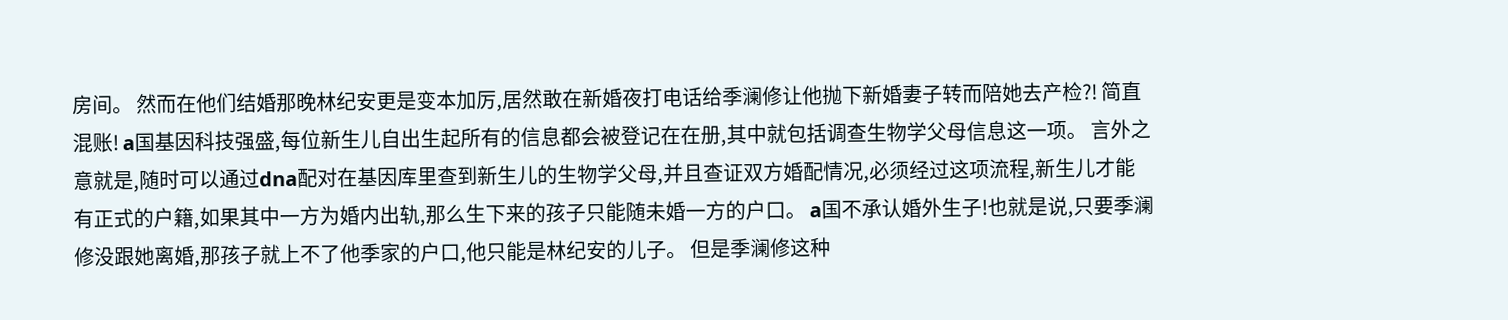房间。 然而在他们结婚那晚林纪安更是变本加厉,居然敢在新婚夜打电话给季澜修让他抛下新婚妻子转而陪她去产检?! 简直混账! a国基因科技强盛,每位新生儿自出生起所有的信息都会被登记在在册,其中就包括调查生物学父母信息这一项。 言外之意就是,随时可以通过dna配对在基因库里查到新生儿的生物学父母,并且查证双方婚配情况,必须经过这项流程,新生儿才能有正式的户籍,如果其中一方为婚内出轨,那么生下来的孩子只能随未婚一方的户口。 a国不承认婚外生子!也就是说,只要季澜修没跟她离婚,那孩子就上不了他季家的户口,他只能是林纪安的儿子。 但是季澜修这种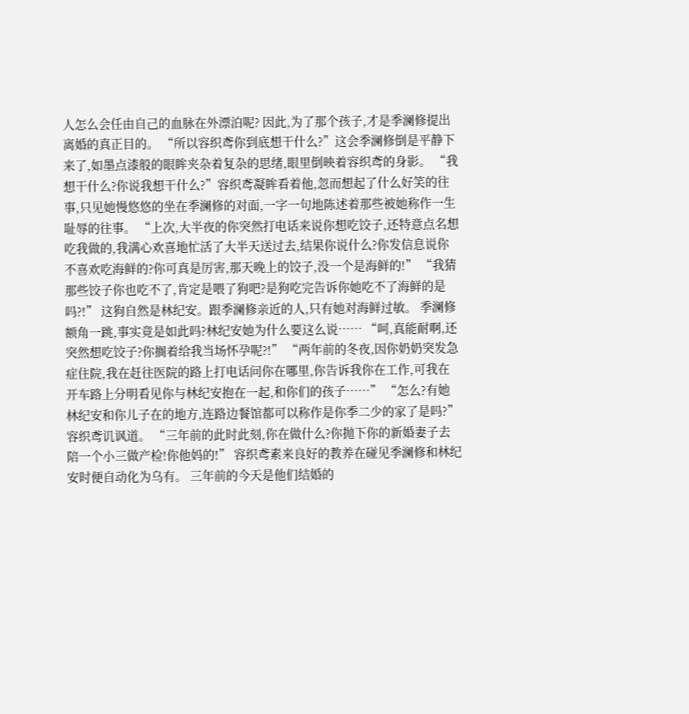人怎么会任由自己的血脉在外漂泊呢? 因此,为了那个孩子,才是季澜修提出离婚的真正目的。 “所以容织鸢你到底想干什么?”这会季澜修倒是平静下来了,如墨点漆般的眼眸夹杂着复杂的思绪,眼里倒映着容织鸢的身影。 “我想干什么?你说我想干什么?”容织鸢凝眸看着他,忽而想起了什么好笑的往事,只见她慢悠悠的坐在季澜修的对面,一字一句地陈述着那些被她称作一生耻辱的往事。 “上次,大半夜的你突然打电话来说你想吃饺子,还特意点名想吃我做的,我满心欢喜地忙活了大半天送过去,结果你说什么?你发信息说你不喜欢吃海鲜的?你可真是厉害,那天晚上的饺子,没一个是海鲜的!” “我猜那些饺子你也吃不了,肯定是喂了狗吧?是狗吃完告诉你她吃不了海鲜的是吗?!” 这狗自然是林纪安。跟季澜修亲近的人,只有她对海鲜过敏。 季澜修额角一跳,事实竟是如此吗?林纪安她为什么要这么说…… “呵,真能耐啊,还突然想吃饺子?你搁着给我当场怀孕呢?!” “两年前的冬夜,因你奶奶突发急症住院,我在赶往医院的路上打电话问你在哪里,你告诉我你在工作,可我在开车路上分明看见你与林纪安抱在一起,和你们的孩子……” “怎么?有她林纪安和你儿子在的地方,连路边餐馆都可以称作是你季二少的家了是吗?”容织鸢讥讽道。 “三年前的此时此刻,你在做什么?你抛下你的新婚妻子去陪一个小三做产检!你他妈的!” 容织鸢素来良好的教养在碰见季澜修和林纪安时便自动化为乌有。 三年前的今天是他们结婚的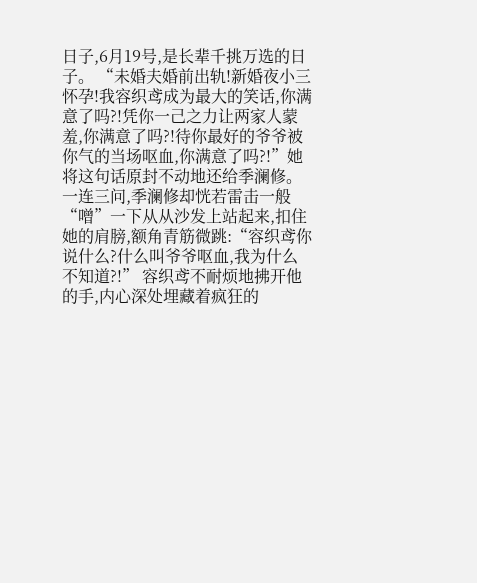日子,6月19号,是长辈千挑万选的日子。 “未婚夫婚前出轨!新婚夜小三怀孕!我容织鸢成为最大的笑话,你满意了吗?!凭你一己之力让两家人蒙羞,你满意了吗?!待你最好的爷爷被你气的当场呕血,你满意了吗?!”她将这句话原封不动地还给季澜修。 一连三问,季澜修却恍若雷击一般“噌”一下从从沙发上站起来,扣住她的肩膀,额角青筋微跳:“容织鸢你说什么?什么叫爷爷呕血,我为什么不知道?!” 容织鸢不耐烦地拂开他的手,内心深处埋藏着疯狂的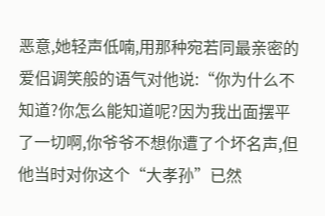恶意,她轻声低喃,用那种宛若同最亲密的爱侣调笑般的语气对他说:“你为什么不知道?你怎么能知道呢?因为我出面摆平了一切啊,你爷爷不想你遭了个坏名声,但他当时对你这个“大孝孙”已然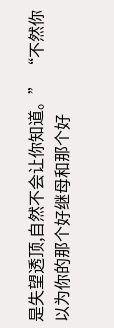是失望透顶,自然不会让你知道。” “不然你以为你的那个好继母和那个好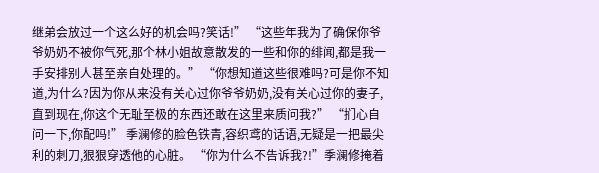继弟会放过一个这么好的机会吗?笑话!” “这些年我为了确保你爷爷奶奶不被你气死,那个林小姐故意散发的一些和你的绯闻,都是我一手安排别人甚至亲自处理的。” “你想知道这些很难吗?可是你不知道,为什么?因为你从来没有关心过你爷爷奶奶,没有关心过你的妻子,直到现在,你这个无耻至极的东西还敢在这里来质问我?” “扪心自问一下,你配吗!” 季澜修的脸色铁青,容织鸢的话语,无疑是一把最尖利的刺刀,狠狠穿透他的心脏。 “你为什么不告诉我?!”季澜修掩着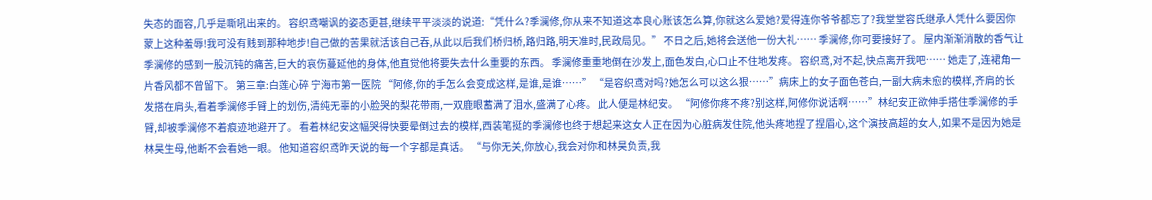失态的面容,几乎是嘶吼出来的。 容织鸢嘲讽的姿态更甚,继续平平淡淡的说道:“凭什么?季澜修,你从来不知道这本良心账该怎么算,你就这么爱她?爱得连你爷爷都忘了?我堂堂容氏继承人凭什么要因你蒙上这种羞辱!我可没有贱到那种地步!自己做的苦果就活该自己吞,从此以后我们桥归桥,路归路,明天准时,民政局见。” 不日之后,她将会送他一份大礼…… 季澜修,你可要接好了。 屋内渐渐消散的香气让季澜修的感到一股沉钝的痛苦,巨大的哀伤蔓延他的身体,他直觉他将要失去什么重要的东西。 季澜修重重地倒在沙发上,面色发白,心口止不住地发疼。 容织鸢,对不起,快点离开我吧…… 她走了,连裙角一片香风都不曾留下。 第三章:白莲心碎 宁海市第一医院 “阿修,你的手怎么会变成这样,是谁,是谁……” “是容织鸢对吗?她怎么可以这么狠……”病床上的女子面色苍白,一副大病未愈的模样,齐肩的长发搭在肩头,看着季澜修手臂上的划伤,清纯无辜的小脸哭的梨花带雨,一双鹿眼蓄满了泪水,盛满了心疼。 此人便是林纪安。 “阿修你疼不疼?别这样,阿修你说话啊……”林纪安正欲伸手搭住季澜修的手臂,却被季澜修不着痕迹地避开了。 看着林纪安这幅哭得快要晕倒过去的模样,西装笔挺的季澜修也终于想起来这女人正在因为心脏病发住院,他头疼地捏了捏眉心,这个演技高超的女人,如果不是因为她是林昊生母,他断不会看她一眼。 他知道容织鸢昨天说的每一个字都是真话。 “与你无关,你放心,我会对你和林昊负责,我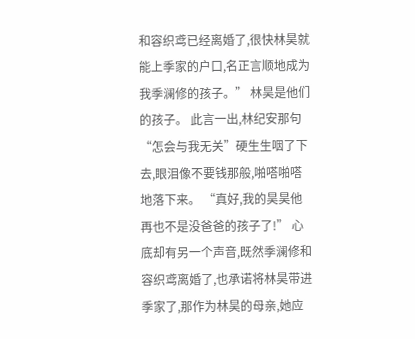和容织鸢已经离婚了,很快林昊就能上季家的户口,名正言顺地成为我季澜修的孩子。” 林昊是他们的孩子。 此言一出,林纪安那句“怎会与我无关”硬生生咽了下去,眼泪像不要钱那般,啪嗒啪嗒地落下来。 “真好,我的昊昊他再也不是没爸爸的孩子了!” 心底却有另一个声音,既然季澜修和容织鸢离婚了,也承诺将林昊带进季家了,那作为林昊的母亲,她应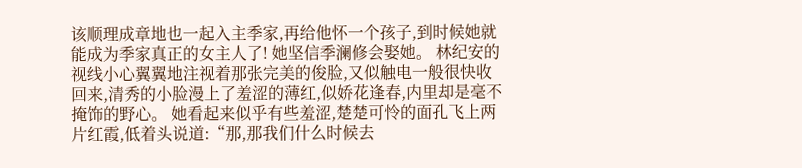该顺理成章地也一起入主季家,再给他怀一个孩子,到时候她就能成为季家真正的女主人了! 她坚信季澜修会娶她。 林纪安的视线小心翼翼地注视着那张完美的俊脸,又似触电一般很快收回来,清秀的小脸漫上了羞涩的薄红,似娇花逢春,内里却是毫不掩饰的野心。 她看起来似乎有些羞涩,楚楚可怜的面孔飞上两片红霞,低着头说道:“那,那我们什么时候去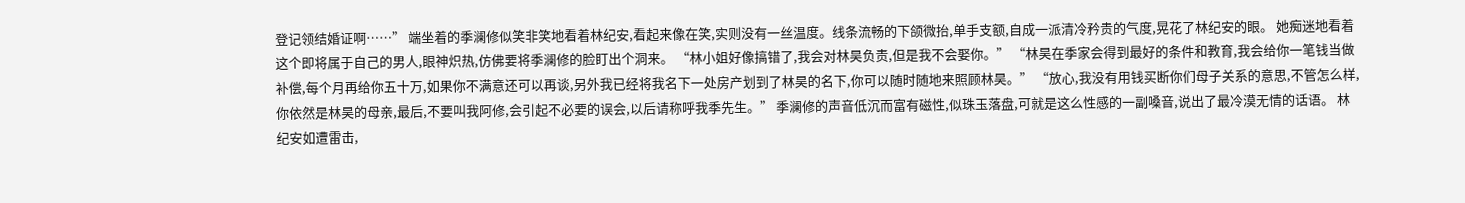登记领结婚证啊……” 端坐着的季澜修似笑非笑地看着林纪安,看起来像在笑,实则没有一丝温度。线条流畅的下颌微抬,单手支额,自成一派清冷矜贵的气度,晃花了林纪安的眼。 她痴迷地看着这个即将属于自己的男人,眼神炽热,仿佛要将季澜修的脸盯出个洞来。 “林小姐好像搞错了,我会对林昊负责,但是我不会娶你。” “林昊在季家会得到最好的条件和教育,我会给你一笔钱当做补偿,每个月再给你五十万,如果你不满意还可以再谈,另外我已经将我名下一处房产划到了林昊的名下,你可以随时随地来照顾林昊。” “放心,我没有用钱买断你们母子关系的意思,不管怎么样,你依然是林昊的母亲,最后,不要叫我阿修,会引起不必要的误会,以后请称呼我季先生。” 季澜修的声音低沉而富有磁性,似珠玉落盘,可就是这么性感的一副嗓音,说出了最冷漠无情的话语。 林纪安如遭雷击,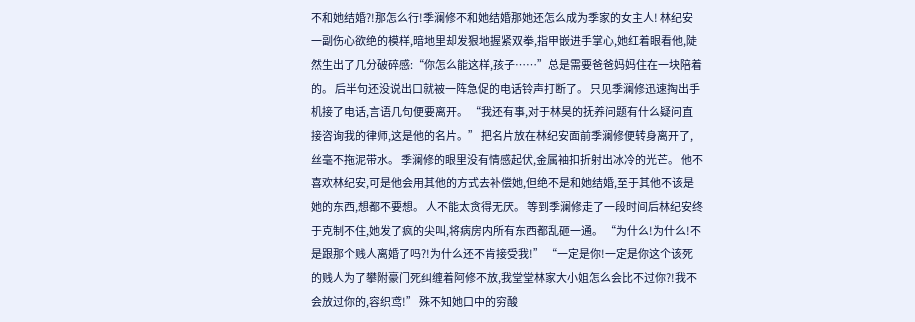不和她结婚?!那怎么行!季澜修不和她结婚那她还怎么成为季家的女主人! 林纪安一副伤心欲绝的模样,暗地里却发狠地握紧双拳,指甲嵌进手掌心,她红着眼看他,陡然生出了几分破碎感:“你怎么能这样,孩子……”总是需要爸爸妈妈住在一块陪着的。 后半句还没说出口就被一阵急促的电话铃声打断了。 只见季澜修迅速掏出手机接了电话,言语几句便要离开。 “我还有事,对于林昊的抚养问题有什么疑问直接咨询我的律师,这是他的名片。” 把名片放在林纪安面前季澜修便转身离开了,丝毫不拖泥带水。 季澜修的眼里没有情感起伏,金属袖扣折射出冰冷的光芒。 他不喜欢林纪安,可是他会用其他的方式去补偿她,但绝不是和她结婚,至于其他不该是她的东西,想都不要想。 人不能太贪得无厌。 等到季澜修走了一段时间后林纪安终于克制不住,她发了疯的尖叫,将病房内所有东西都乱砸一通。 “为什么!为什么!不是跟那个贱人离婚了吗?!为什么还不肯接受我!” “一定是你!一定是你这个该死的贱人为了攀附豪门死纠缠着阿修不放,我堂堂林家大小姐怎么会比不过你?!我不会放过你的,容织鸢!” 殊不知她口中的穷酸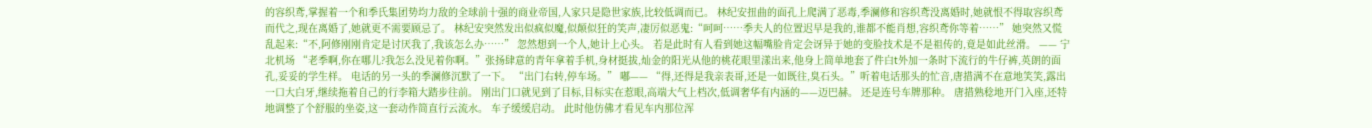的容织鸢,掌握着一个和季氏集团势均力敌的全球前十强的商业帝国,人家只是隐世家族,比较低调而已。 林纪安扭曲的面孔上爬满了恶毒,季澜修和容织鸢没离婚时,她就恨不得取容织鸢而代之,现在离婚了,她就更不需要顾忌了。 林纪安突然发出似疯似魔,似颠似狂的笑声,凄厉似恶鬼:“呵呵……季夫人的位置迟早是我的,谁都不能肖想,容织鸢你等着……” 她突然又慌乱起来:“不,阿修刚刚肯定是讨厌我了,我该怎么办……” 忽然想到一个人,她计上心头。 若是此时有人看到她这幅嘴脸肯定会讶异于她的变脸技术是不是祖传的,竟是如此丝滑。 —— 宁北机场 “老季啊,你在哪儿?我怎么没见着你啊。”张扬肆意的青年拿着手机,身材挺拔,灿金的阳光从他的桃花眼里漾出来,他身上简单地套了件白t外加一条时下流行的牛仔裤,英朗的面孔,妥妥的学生样。 电话的另一头的季澜修沉默了一下。 “出门右转,停车场。” 嘟—— “得,还得是我亲表哥,还是一如既往,臭石头。”听着电话那头的忙音,唐措满不在意地笑笑,露出一口大白牙,继续拖着自己的行李箱大踏步往前。 刚出门口就见到了目标,目标实在惹眼,高端大气上档次,低调奢华有内涵的——迈巴赫。 还是连号车牌那种。 唐措熟稔地开门入座,还特地调整了个舒服的坐姿,这一套动作简直行云流水。 车子缓缓启动。 此时他仿佛才看见车内那位浑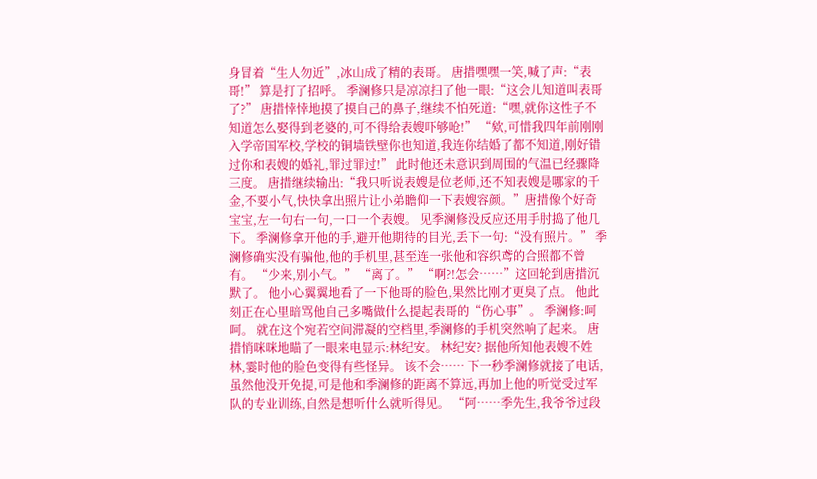身冒着“生人勿近”,冰山成了精的表哥。 唐措嘿嘿一笑,喊了声:“表哥!” 算是打了招呼。 季澜修只是凉凉扫了他一眼:“这会儿知道叫表哥了?” 唐措悻悻地摸了摸自己的鼻子,继续不怕死道:“嘿,就你这性子不知道怎么娶得到老婆的,可不得给表嫂吓够呛!” “欸,可惜我四年前刚刚入学帝国军校,学校的铜墙铁壁你也知道,我连你结婚了都不知道,刚好错过你和表嫂的婚礼,罪过罪过!” 此时他还未意识到周围的气温已经骤降三度。 唐措继续输出:“我只听说表嫂是位老师,还不知表嫂是哪家的千金,不要小气,快快拿出照片让小弟瞻仰一下表嫂容颜。”唐措像个好奇宝宝,左一句右一句,一口一个表嫂。 见季澜修没反应还用手肘捣了他几下。 季澜修拿开他的手,避开他期待的目光,丢下一句:“没有照片。” 季澜修确实没有骗他,他的手机里,甚至连一张他和容织鸢的合照都不曾有。 “少来,别小气。” “离了。” “啊?!怎会……”这回轮到唐措沉默了。 他小心翼翼地看了一下他哥的脸色,果然比刚才更臭了点。 他此刻正在心里暗骂他自己多嘴做什么提起表哥的“伤心事”。 季澜修:呵呵。 就在这个宛若空间滞凝的空档里,季澜修的手机突然响了起来。 唐措悄咪咪地瞄了一眼来电显示:林纪安。 林纪安? 据他所知他表嫂不姓林,霎时他的脸色变得有些怪异。 该不会…… 下一秒季澜修就接了电话,虽然他没开免提,可是他和季澜修的距离不算远,再加上他的听觉受过军队的专业训练,自然是想听什么就听得见。 “阿……季先生,我爷爷过段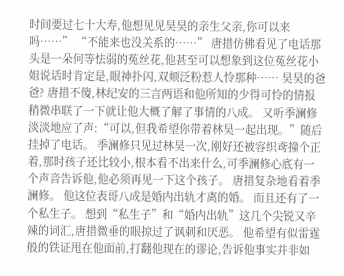时间要过七十大寿,他想见见昊昊的亲生父亲,你可以来吗……” “不能来也没关系的……” 唐措仿佛看见了电话那头是一朵何等怯弱的菟丝花,他甚至可以想象到这位菟丝花小姐说话时肯定是,眼神扑闪,双颊泛粉惹人怜那种…… 昊昊的爸爸? 唐措不傻,林纪安的三言两语和他所知的少得可怜的情报稍微串联了一下就让他大概了解了事情的八成。 又听季澜修淡淡地应了声:“可以,但我希望你带着林昊一起出现。”随后挂掉了电话。 季澜修只见过林昊一次,刚好还被容织鸢撞个正着,那时孩子还比较小,根本看不出来什么,可季澜修心底有一个声音告诉他,他必须再见一下这个孩子。 唐措复杂地看着季澜修。 他这位表哥八成是婚内出轨才离的婚。 而且还有了一个私生子。 想到“私生子”和“婚内出轨”这几个尖锐又辛辣的词汇,唐措微垂的眼掠过了讽刺和厌恶。 他希望有似雷霆般的铁证甩在他面前,打翻他现在的谬论,告诉他事实并非如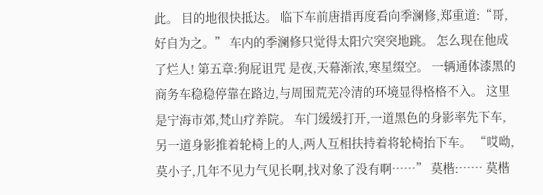此。 目的地很快抵达。 临下车前唐措再度看向季澜修,郑重道:“哥,好自为之。” 车内的季澜修只觉得太阳穴突突地跳。 怎么现在他成了烂人! 第五章:狗屁诅咒 是夜,天幕渐浓,寒星缀空。 一辆通体漆黑的商务车稳稳停靠在路边,与周围荒芜冷清的环境显得格格不入。 这里是宁海市郊,梵山疗养院。 车门缓缓打开,一道黑色的身影率先下车,另一道身影推着轮椅上的人,两人互相扶持着将轮椅抬下车。 “哎呦,莫小子,几年不见力气见长啊,找对象了没有啊……” 莫楷:…… 莫楷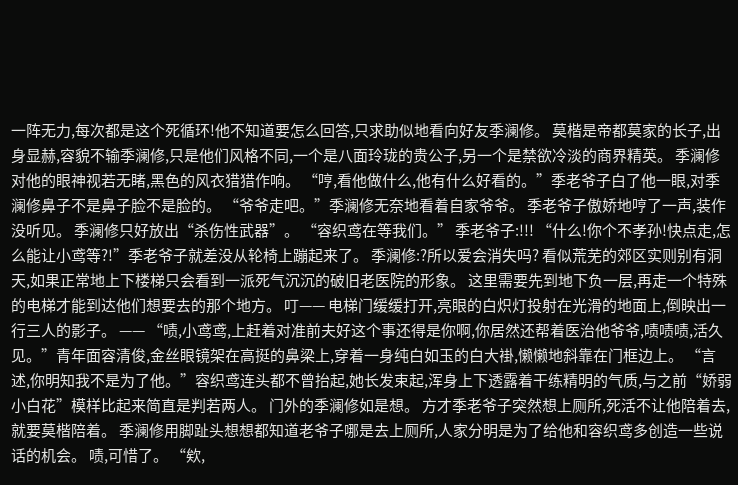一阵无力,每次都是这个死循环!他不知道要怎么回答,只求助似地看向好友季澜修。 莫楷是帝都莫家的长子,出身显赫,容貌不输季澜修,只是他们风格不同,一个是八面玲珑的贵公子,另一个是禁欲冷淡的商界精英。 季澜修对他的眼神视若无睹,黑色的风衣猎猎作响。 “哼,看他做什么,他有什么好看的。”季老爷子白了他一眼,对季澜修鼻子不是鼻子脸不是脸的。 “爷爷走吧。”季澜修无奈地看着自家爷爷。 季老爷子傲娇地哼了一声,装作没听见。 季澜修只好放出“杀伤性武器”。 “容织鸢在等我们。” 季老爷子:!!! “什么!你个不孝孙!快点走,怎么能让小鸢等?!”季老爷子就差没从轮椅上蹦起来了。 季澜修:?所以爱会消失吗? 看似荒芜的郊区实则别有洞天,如果正常地上下楼梯只会看到一派死气沉沉的破旧老医院的形象。 这里需要先到地下负一层,再走一个特殊的电梯才能到达他们想要去的那个地方。 叮—— 电梯门缓缓打开,亮眼的白炽灯投射在光滑的地面上,倒映出一行三人的影子。 —— “啧,小鸢鸢,上赶着对准前夫好这个事还得是你啊,你居然还帮着医治他爷爷,啧啧啧,活久见。”青年面容清俊,金丝眼镜架在高挺的鼻梁上,穿着一身纯白如玉的白大褂,懒懒地斜靠在门框边上。 “言述,你明知我不是为了他。”容织鸢连头都不曾抬起,她长发束起,浑身上下透露着干练精明的气质,与之前“娇弱小白花”模样比起来简直是判若两人。 门外的季澜修如是想。 方才季老爷子突然想上厕所,死活不让他陪着去,就要莫楷陪着。 季澜修用脚趾头想想都知道老爷子哪是去上厕所,人家分明是为了给他和容织鸢多创造一些说话的机会。 啧,可惜了。 “欸,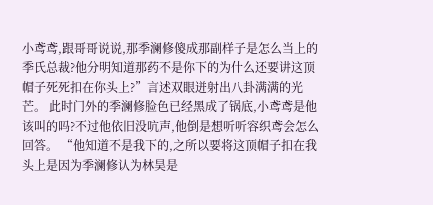小鸢鸢,跟哥哥说说,那季澜修傻成那副样子是怎么当上的季氏总裁?他分明知道那药不是你下的为什么还要讲这顶帽子死死扣在你头上?”言述双眼迸射出八卦满满的光芒。 此时门外的季澜修脸色已经黑成了锅底,小鸢鸢是他该叫的吗?不过他依旧没吭声,他倒是想听听容织鸢会怎么回答。 “他知道不是我下的,之所以要将这顶帽子扣在我头上是因为季澜修认为林昊是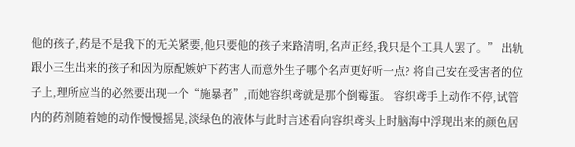他的孩子,药是不是我下的无关紧要,他只要他的孩子来路清明,名声正经,我只是个工具人罢了。” 出轨跟小三生出来的孩子和因为原配嫉妒下药害人而意外生子哪个名声更好听一点? 将自己安在受害者的位子上,理所应当的必然要出现一个“施暴者”,而她容织鸢就是那个倒霉蛋。 容织鸢手上动作不停,试管内的药剂随着她的动作慢慢摇晃,淡绿色的液体与此时言述看向容织鸢头上时脑海中浮现出来的颜色居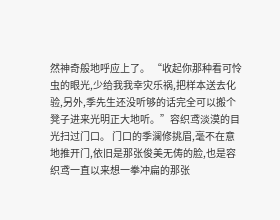然神奇般地呼应上了。 “收起你那种看可怜虫的眼光,少给我我幸灾乐祸,把样本送去化验,另外,季先生还没听够的话完全可以搬个凳子进来光明正大地听。”容织鸢淡漠的目光扫过门口。 门口的季澜修挑眉,毫不在意地推开门,依旧是那张俊美无俦的脸,也是容织鸢一直以来想一拳冲扁的那张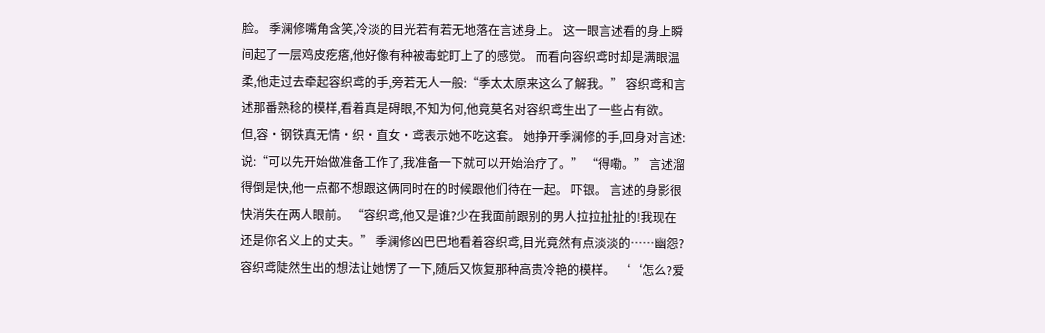脸。 季澜修嘴角含笑,冷淡的目光若有若无地落在言述身上。 这一眼言述看的身上瞬间起了一层鸡皮疙瘩,他好像有种被毒蛇盯上了的感觉。 而看向容织鸢时却是满眼温柔,他走过去牵起容织鸢的手,旁若无人一般:“季太太原来这么了解我。” 容织鸢和言述那番熟稔的模样,看着真是碍眼,不知为何,他竟莫名对容织鸢生出了一些占有欲。 但,容·钢铁真无情·织·直女·鸢表示她不吃这套。 她挣开季澜修的手,回身对言述:说:“可以先开始做准备工作了,我准备一下就可以开始治疗了。” “得嘞。” 言述溜得倒是快,他一点都不想跟这俩同时在的时候跟他们待在一起。 吓银。 言述的身影很快消失在两人眼前。 “容织鸢,他又是谁?少在我面前跟别的男人拉拉扯扯的!我现在还是你名义上的丈夫。” 季澜修凶巴巴地看着容织鸢,目光竟然有点淡淡的……幽怨? 容织鸢陡然生出的想法让她愣了一下,随后又恢复那种高贵冷艳的模样。 ‘‘怎么?爱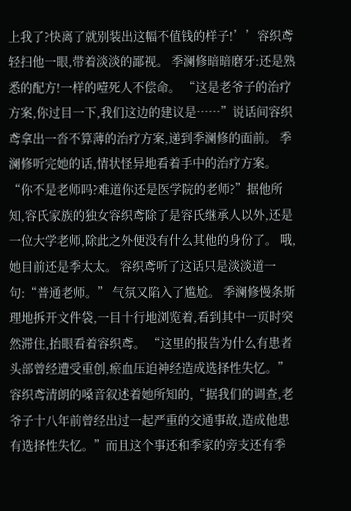上我了?快离了就别装出这幅不值钱的样子!’’容织鸢轻扫他一眼,带着淡淡的鄙视。 季澜修暗暗磨牙:还是熟悉的配方!一样的噎死人不偿命。 “这是老爷子的治疗方案,你过目一下,我们这边的建议是……”说话间容织鸢拿出一沓不算薄的治疗方案,递到季澜修的面前。 季澜修听完她的话,情状怪异地看着手中的治疗方案。 “你不是老师吗?难道你还是医学院的老师?”据他所知,容氏家族的独女容织鸢除了是容氏继承人以外,还是一位大学老师,除此之外便没有什么其他的身份了。 哦,她目前还是季太太。 容织鸢听了这话只是淡淡道一句:“普通老师。” 气氛又陷入了尴尬。 季澜修慢条斯理地拆开文件袋,一目十行地浏览着,看到其中一页时突然滞住,抬眼看着容织鸢。 “这里的报告为什么有患者头部曾经遭受重创,瘀血压迫神经造成选择性失忆。” 容织鸢清朗的嗓音叙述着她所知的,“据我们的调查,老爷子十八年前曾经出过一起严重的交通事故,造成他患有选择性失忆。”而且这个事还和季家的旁支还有季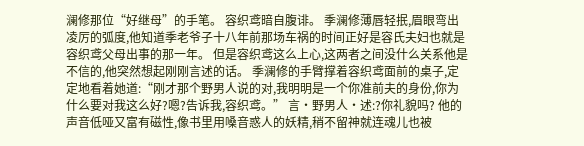澜修那位“好继母”的手笔。 容织鸢暗自腹诽。 季澜修薄唇轻抿,眉眼弯出凌厉的弧度,他知道季老爷子十八年前那场车祸的时间正好是容氏夫妇也就是容织鸢父母出事的那一年。 但是容织鸢这么上心,这两者之间没什么关系他是不信的,他突然想起刚刚言述的话。 季澜修的手臂撑着容织鸢面前的桌子,定定地看着她道:“刚才那个野男人说的对,我明明是一个你准前夫的身份,你为什么要对我这么好?嗯?告诉我,容织鸢。” 言·野男人·述:?你礼貌吗? 他的声音低哑又富有磁性,像书里用嗓音惑人的妖精,稍不留神就连魂儿也被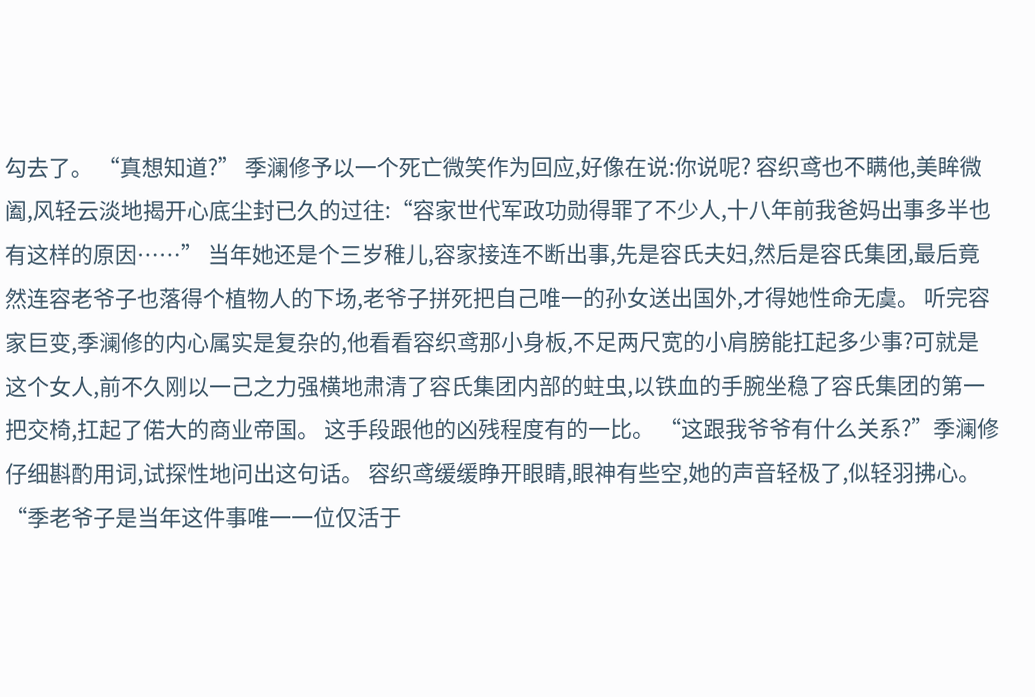勾去了。 “真想知道?” 季澜修予以一个死亡微笑作为回应,好像在说:你说呢? 容织鸢也不瞒他,美眸微阖,风轻云淡地揭开心底尘封已久的过往:“容家世代军政功勋得罪了不少人,十八年前我爸妈出事多半也有这样的原因……” 当年她还是个三岁稚儿,容家接连不断出事,先是容氏夫妇,然后是容氏集团,最后竟然连容老爷子也落得个植物人的下场,老爷子拼死把自己唯一的孙女送出国外,才得她性命无虞。 听完容家巨变,季澜修的内心属实是复杂的,他看看容织鸢那小身板,不足两尺宽的小肩膀能扛起多少事?可就是这个女人,前不久刚以一己之力强横地肃清了容氏集团内部的蛀虫,以铁血的手腕坐稳了容氏集团的第一把交椅,扛起了偌大的商业帝国。 这手段跟他的凶残程度有的一比。 “这跟我爷爷有什么关系?”季澜修仔细斟酌用词,试探性地问出这句话。 容织鸢缓缓睁开眼睛,眼神有些空,她的声音轻极了,似轻羽拂心。 “季老爷子是当年这件事唯一一位仅活于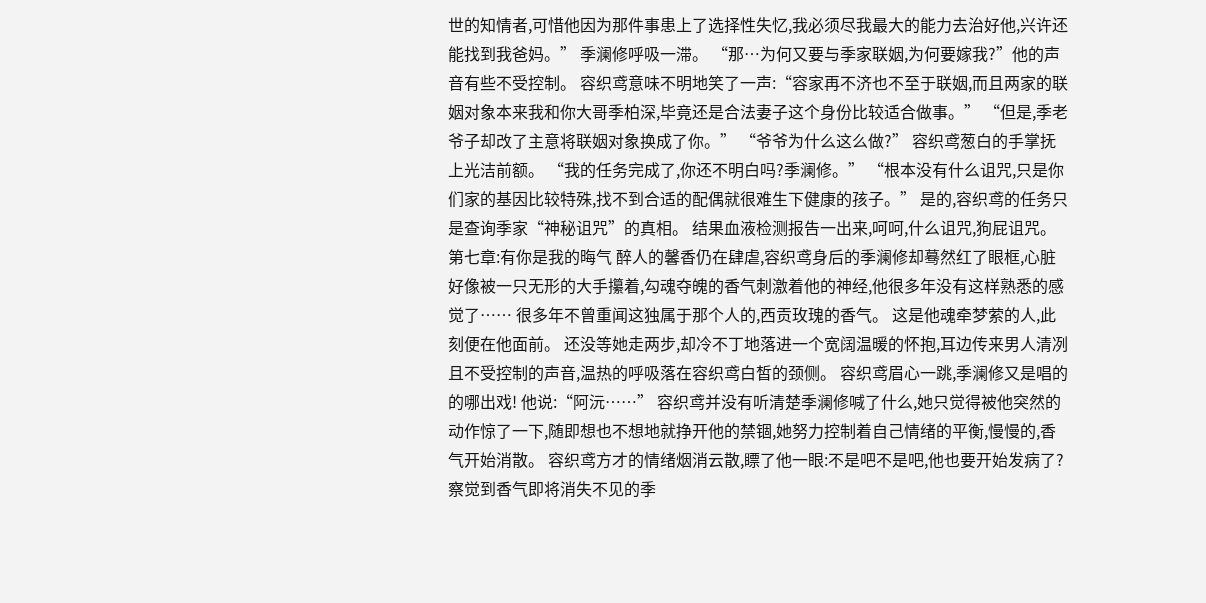世的知情者,可惜他因为那件事患上了选择性失忆,我必须尽我最大的能力去治好他,兴许还能找到我爸妈。” 季澜修呼吸一滞。 “那…为何又要与季家联姻,为何要嫁我?”他的声音有些不受控制。 容织鸢意味不明地笑了一声:“容家再不济也不至于联姻,而且两家的联姻对象本来我和你大哥季柏深,毕竟还是合法妻子这个身份比较适合做事。” “但是,季老爷子却改了主意将联姻对象换成了你。” “爷爷为什么这么做?” 容织鸢葱白的手掌抚上光洁前额。 “我的任务完成了,你还不明白吗?季澜修。” “根本没有什么诅咒,只是你们家的基因比较特殊,找不到合适的配偶就很难生下健康的孩子。” 是的,容织鸢的任务只是查询季家“神秘诅咒”的真相。 结果血液检测报告一出来,呵呵,什么诅咒,狗屁诅咒。 第七章:有你是我的晦气 醉人的馨香仍在肆虐,容织鸢身后的季澜修却蓦然红了眼框,心脏好像被一只无形的大手攥着,勾魂夺魄的香气刺激着他的神经,他很多年没有这样熟悉的感觉了…… 很多年不曾重闻这独属于那个人的,西贡玫瑰的香气。 这是他魂牵梦萦的人,此刻便在他面前。 还没等她走两步,却冷不丁地落进一个宽阔温暖的怀抱,耳边传来男人清冽且不受控制的声音,温热的呼吸落在容织鸢白皙的颈侧。 容织鸢眉心一跳,季澜修又是唱的的哪出戏! 他说:“阿沅……” 容织鸢并没有听清楚季澜修喊了什么,她只觉得被他突然的动作惊了一下,随即想也不想地就挣开他的禁锢,她努力控制着自己情绪的平衡,慢慢的,香气开始消散。 容织鸢方才的情绪烟消云散,瞟了他一眼:不是吧不是吧,他也要开始发病了? 察觉到香气即将消失不见的季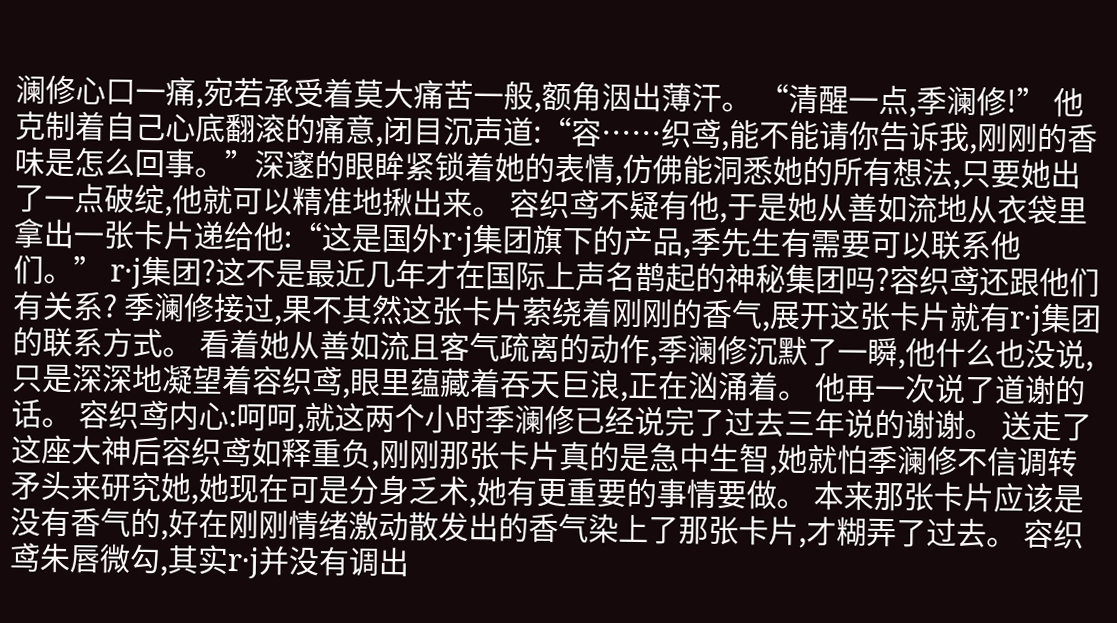澜修心口一痛,宛若承受着莫大痛苦一般,额角洇出薄汗。 “清醒一点,季澜修!” 他克制着自己心底翻滚的痛意,闭目沉声道:“容……织鸢,能不能请你告诉我,刚刚的香味是怎么回事。”深邃的眼眸紧锁着她的表情,仿佛能洞悉她的所有想法,只要她出了一点破绽,他就可以精准地揪出来。 容织鸢不疑有他,于是她从善如流地从衣袋里拿出一张卡片递给他:“这是国外r·j集团旗下的产品,季先生有需要可以联系他们。” r·j集团?这不是最近几年才在国际上声名鹊起的神秘集团吗?容织鸢还跟他们有关系? 季澜修接过,果不其然这张卡片萦绕着刚刚的香气,展开这张卡片就有r·j集团的联系方式。 看着她从善如流且客气疏离的动作,季澜修沉默了一瞬,他什么也没说,只是深深地凝望着容织鸢,眼里蕴藏着吞天巨浪,正在汹涌着。 他再一次说了道谢的话。 容织鸢内心:呵呵,就这两个小时季澜修已经说完了过去三年说的谢谢。 送走了这座大神后容织鸢如释重负,刚刚那张卡片真的是急中生智,她就怕季澜修不信调转矛头来研究她,她现在可是分身乏术,她有更重要的事情要做。 本来那张卡片应该是没有香气的,好在刚刚情绪激动散发出的香气染上了那张卡片,才糊弄了过去。 容织鸢朱唇微勾,其实r·j并没有调出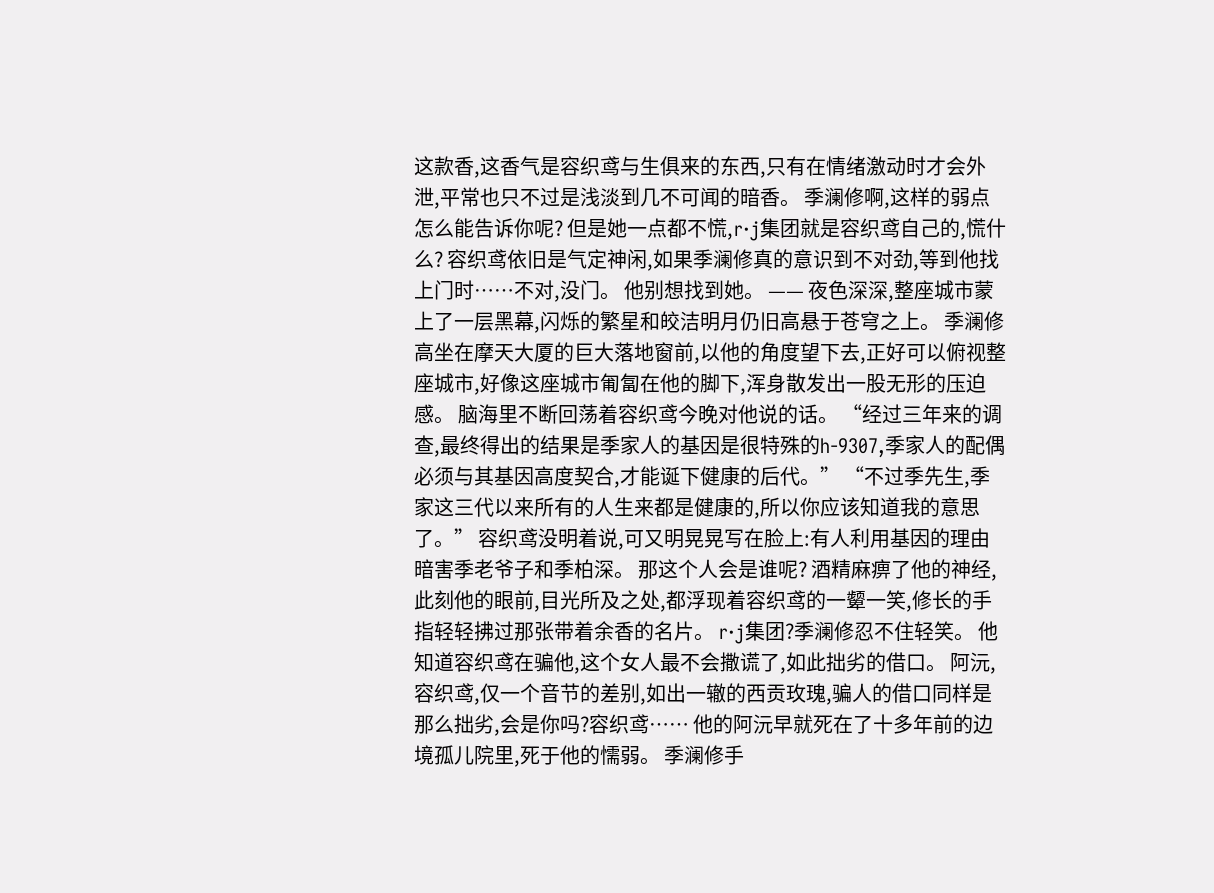这款香,这香气是容织鸢与生俱来的东西,只有在情绪激动时才会外泄,平常也只不过是浅淡到几不可闻的暗香。 季澜修啊,这样的弱点怎么能告诉你呢? 但是她一点都不慌,r·j集团就是容织鸢自己的,慌什么? 容织鸢依旧是气定神闲,如果季澜修真的意识到不对劲,等到他找上门时……不对,没门。 他别想找到她。 —— 夜色深深,整座城市蒙上了一层黑幕,闪烁的繁星和皎洁明月仍旧高悬于苍穹之上。 季澜修高坐在摩天大厦的巨大落地窗前,以他的角度望下去,正好可以俯视整座城市,好像这座城市匍匐在他的脚下,浑身散发出一股无形的压迫感。 脑海里不断回荡着容织鸢今晚对他说的话。 “经过三年来的调查,最终得出的结果是季家人的基因是很特殊的h-9307,季家人的配偶必须与其基因高度契合,才能诞下健康的后代。” “不过季先生,季家这三代以来所有的人生来都是健康的,所以你应该知道我的意思了。” 容织鸢没明着说,可又明晃晃写在脸上:有人利用基因的理由暗害季老爷子和季柏深。 那这个人会是谁呢? 酒精麻痹了他的神经,此刻他的眼前,目光所及之处,都浮现着容织鸢的一颦一笑,修长的手指轻轻拂过那张带着余香的名片。 r·j集团?季澜修忍不住轻笑。 他知道容织鸢在骗他,这个女人最不会撒谎了,如此拙劣的借口。 阿沅,容织鸢,仅一个音节的差别,如出一辙的西贡玫瑰,骗人的借口同样是那么拙劣,会是你吗?容织鸢…… 他的阿沅早就死在了十多年前的边境孤儿院里,死于他的懦弱。 季澜修手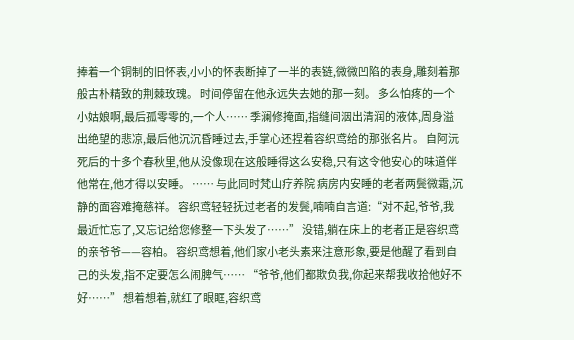捧着一个铜制的旧怀表,小小的怀表断掉了一半的表链,微微凹陷的表身,雕刻着那般古朴精致的荆棘玫瑰。 时间停留在他永远失去她的那一刻。 多么怕疼的一个小姑娘啊,最后孤零零的,一个人…… 季澜修掩面,指缝间洇出清润的液体,周身溢出绝望的悲凉,最后他沉沉昏睡过去,手掌心还捏着容织鸢给的那张名片。 自阿沅死后的十多个春秋里,他从没像现在这般睡得这么安稳,只有这令他安心的味道伴他常在,他才得以安睡。 …… 与此同时梵山疗养院 病房内安睡的老者两鬓微霜,沉静的面容难掩慈祥。 容织鸢轻轻抚过老者的发鬓,喃喃自言道:“对不起,爷爷,我最近忙忘了,又忘记给您修整一下头发了……” 没错,躺在床上的老者正是容织鸢的亲爷爷——容柏。 容织鸢想着,他们家小老头素来注意形象,要是他醒了看到自己的头发,指不定要怎么闹脾气…… “爷爷,他们都欺负我,你起来帮我收拾他好不好……” 想着想着,就红了眼眶,容织鸢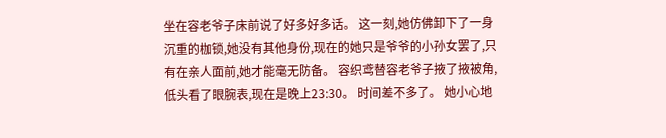坐在容老爷子床前说了好多好多话。 这一刻,她仿佛卸下了一身沉重的枷锁,她没有其他身份,现在的她只是爷爷的小孙女罢了,只有在亲人面前,她才能毫无防备。 容织鸢替容老爷子掖了掖被角,低头看了眼腕表,现在是晚上23:30。 时间差不多了。 她小心地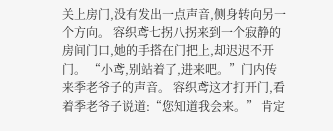关上房门,没有发出一点声音,侧身转向另一个方向。 容织鸢七拐八拐来到一个寂静的房间门口,她的手搭在门把上,却迟迟不开门。 “小鸢,别站着了,进来吧。”门内传来季老爷子的声音。 容织鸢这才打开门,看着季老爷子说道:“您知道我会来。” 肯定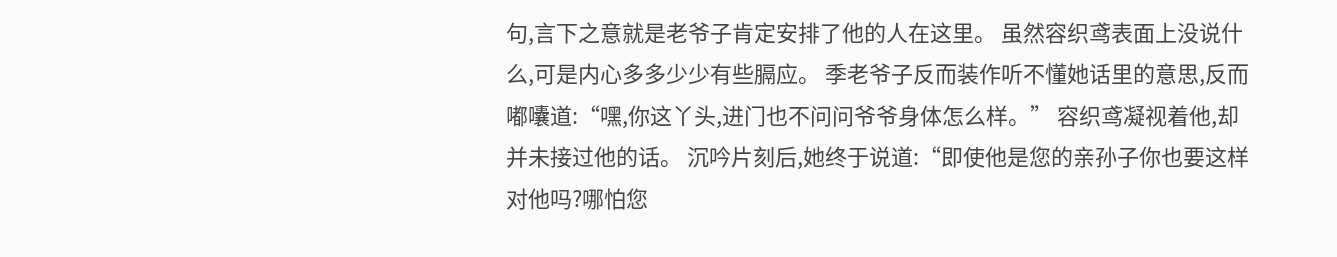句,言下之意就是老爷子肯定安排了他的人在这里。 虽然容织鸢表面上没说什么,可是内心多多少少有些膈应。 季老爷子反而装作听不懂她话里的意思,反而嘟囔道:“嘿,你这丫头,进门也不问问爷爷身体怎么样。” 容织鸢凝视着他,却并未接过他的话。 沉吟片刻后,她终于说道:“即使他是您的亲孙子你也要这样对他吗?哪怕您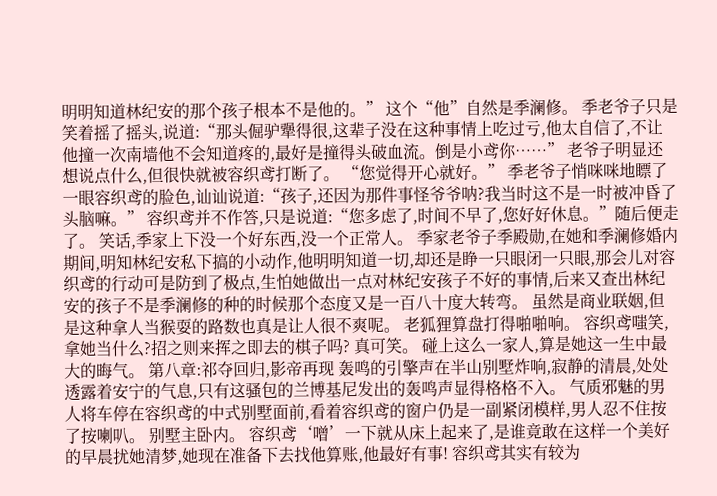明明知道林纪安的那个孩子根本不是他的。” 这个“他”自然是季澜修。 季老爷子只是笑着摇了摇头,说道:“那头倔驴犟得很,这辈子没在这种事情上吃过亏,他太自信了,不让他撞一次南墙他不会知道疼的,最好是撞得头破血流。倒是小鸢你……” 老爷子明显还想说点什么,但很快就被容织鸢打断了。 “您觉得开心就好。” 季老爷子悄咪咪地瞟了一眼容织鸢的脸色,讪讪说道:“孩子,还因为那件事怪爷爷呐?我当时这不是一时被冲昏了头脑嘛。” 容织鸢并不作答,只是说道:“您多虑了,时间不早了,您好好休息。”随后便走了。 笑话,季家上下没一个好东西,没一个正常人。 季家老爷子季殿勋,在她和季澜修婚内期间,明知林纪安私下搞的小动作,他明明知道一切,却还是睁一只眼闭一只眼,那会儿对容织鸢的行动可是防到了极点,生怕她做出一点对林纪安孩子不好的事情,后来又查出林纪安的孩子不是季澜修的种的时候那个态度又是一百八十度大转弯。 虽然是商业联姻,但是这种拿人当猴耍的路数也真是让人很不爽呢。 老狐狸算盘打得啪啪响。 容织鸢嗤笑,拿她当什么?招之则来挥之即去的棋子吗? 真可笑。 碰上这么一家人,算是她这一生中最大的晦气。 第八章:祁夺回归,影帝再现 轰鸣的引擎声在半山别墅炸响,寂静的清晨,处处透露着安宁的气息,只有这骚包的兰博基尼发出的轰鸣声显得格格不入。 气质邪魅的男人将车停在容织鸢的中式别墅面前,看着容织鸢的窗户仍是一副紧闭模样,男人忍不住按了按喇叭。 别墅主卧内。 容织鸢‘噌’一下就从床上起来了,是谁竟敢在这样一个美好的早晨扰她清梦,她现在准备下去找他算账,他最好有事! 容织鸢其实有较为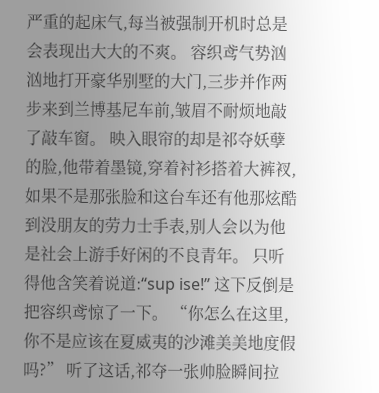严重的起床气,每当被强制开机时总是会表现出大大的不爽。 容织鸢气势汹汹地打开豪华别墅的大门,三步并作两步来到兰博基尼车前,皱眉不耐烦地敲了敲车窗。 映入眼帘的却是祁夺妖孽的脸,他带着墨镜,穿着衬衫搭着大裤衩,如果不是那张脸和这台车还有他那炫酷到没朋友的劳力士手表,别人会以为他是社会上游手好闲的不良青年。 只听得他含笑着说道:“sup ise!” 这下反倒是把容织鸢惊了一下。 “你怎么在这里,你不是应该在夏威夷的沙滩美美地度假吗?” 听了这话,祁夺一张帅脸瞬间拉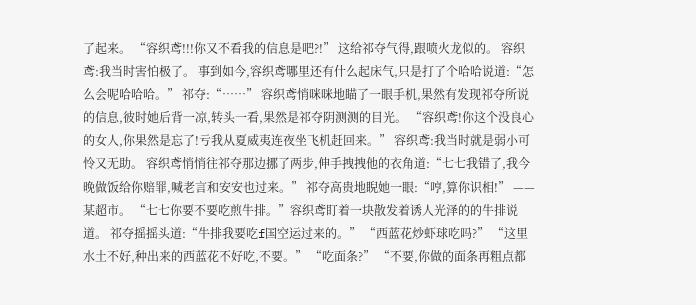了起来。 “容织鸢!!!你又不看我的信息是吧?!” 这给祁夺气得,跟喷火龙似的。 容织鸢:我当时害怕极了。 事到如今,容织鸢哪里还有什么起床气,只是打了个哈哈说道:“怎么会呢哈哈哈。” 祁夺:“……” 容织鸢悄咪咪地瞄了一眼手机,果然有发现祁夺所说的信息,彼时她后背一凉,转头一看,果然是祁夺阴测测的目光。 “容织鸢!你这个没良心的女人,你果然是忘了!亏我从夏威夷连夜坐飞机赶回来。” 容织鸢:我当时就是弱小可怜又无助。 容织鸢悄悄往祁夺那边挪了两步,伸手拽拽他的衣角道:“七七我错了,我今晚做饭给你赔罪,喊老言和安安也过来。” 祁夺高贵地睨她一眼:“哼,算你识相!” —— 某超市。 “七七你要不要吃煎牛排。”容织鸢盯着一块散发着诱人光泽的的牛排说道。 祁夺摇摇头道:“牛排我要吃f国空运过来的。” “西蓝花炒虾球吃吗?” “这里水土不好,种出来的西蓝花不好吃,不要。” “吃面条?” “不要,你做的面条再粗点都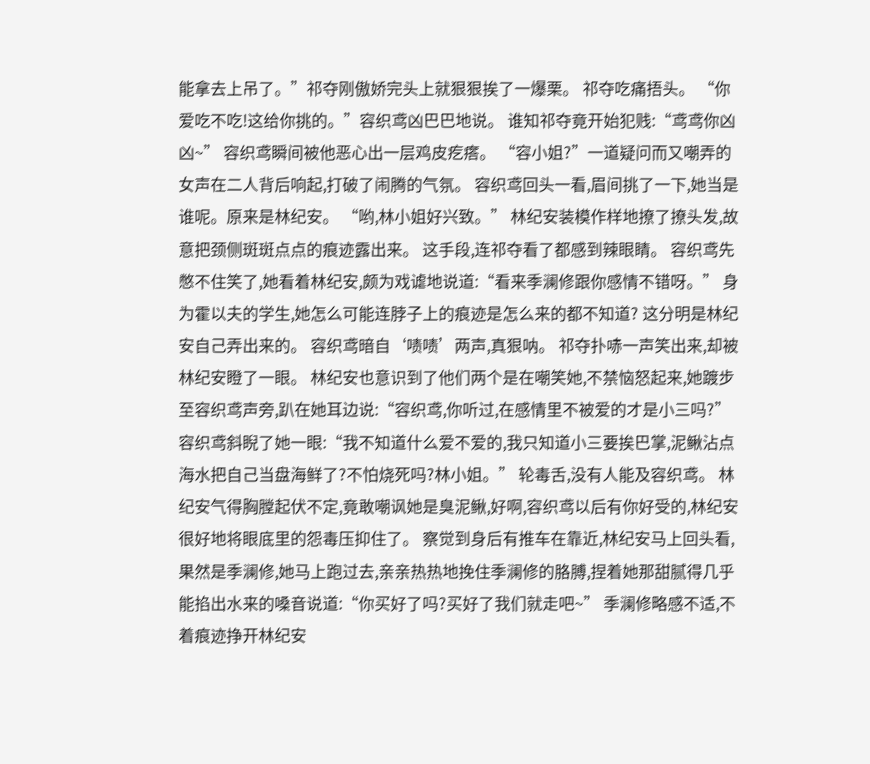能拿去上吊了。”祁夺刚傲娇完头上就狠狠挨了一爆栗。 祁夺吃痛捂头。 “你爱吃不吃!这给你挑的。”容织鸢凶巴巴地说。 谁知祁夺竟开始犯贱:“鸢鸢你凶凶~” 容织鸢瞬间被他恶心出一层鸡皮疙瘩。 “容小姐?”一道疑问而又嘲弄的女声在二人背后响起,打破了闹腾的气氛。 容织鸢回头一看,眉间挑了一下,她当是谁呢。原来是林纪安。 “哟,林小姐好兴致。” 林纪安装模作样地撩了撩头发,故意把颈侧斑斑点点的痕迹露出来。 这手段,连祁夺看了都感到辣眼睛。 容织鸢先憋不住笑了,她看着林纪安,颇为戏谑地说道:“看来季澜修跟你感情不错呀。” 身为霍以夫的学生,她怎么可能连脖子上的痕迹是怎么来的都不知道? 这分明是林纪安自己弄出来的。 容织鸢暗自‘啧啧’两声,真狠呐。 祁夺扑哧一声笑出来,却被林纪安瞪了一眼。 林纪安也意识到了他们两个是在嘲笑她,不禁恼怒起来,她踱步至容织鸢声旁,趴在她耳边说:“容织鸢,你听过,在感情里不被爱的才是小三吗?” 容织鸢斜睨了她一眼:“我不知道什么爱不爱的,我只知道小三要挨巴掌,泥鳅沾点海水把自己当盘海鲜了?不怕烧死吗?林小姐。” 轮毒舌,没有人能及容织鸢。 林纪安气得胸膛起伏不定,竟敢嘲讽她是臭泥鳅,好啊,容织鸢以后有你好受的,林纪安很好地将眼底里的怨毒压抑住了。 察觉到身后有推车在靠近,林纪安马上回头看,果然是季澜修,她马上跑过去,亲亲热热地挽住季澜修的胳膊,捏着她那甜腻得几乎能掐出水来的嗓音说道:“你买好了吗?买好了我们就走吧~” 季澜修略感不适,不着痕迹挣开林纪安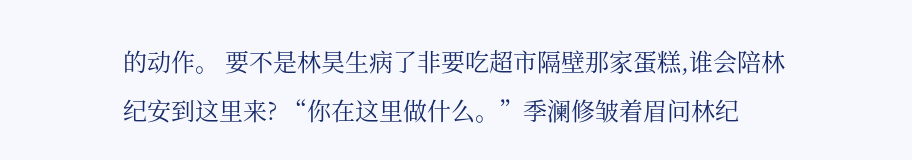的动作。 要不是林昊生病了非要吃超市隔壁那家蛋糕,谁会陪林纪安到这里来? “你在这里做什么。”季澜修皱着眉问林纪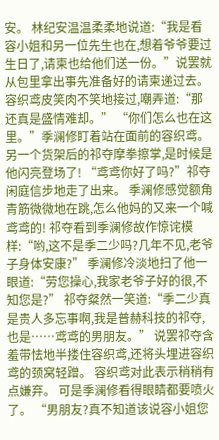安。 林纪安温温柔柔地说道:“我是看容小姐和另一位先生也在,想着爷爷要过生日了,请柬也给他们送一份。”说罢就从包里拿出事先准备好的请柬递过去。 容织鸢皮笑肉不笑地接过,嘲弄道:“那还真是盛情难却。” “你们怎么也在这里。”季澜修盯着站在面前的容织鸢。 另一个货架后的祁夺摩拳擦掌,是时候是他闪亮登场了! “鸢鸢你好了吗?”祁夺闲庭信步地走了出来。 季澜修感觉额角青筋微微地在跳,怎么他妈的又来一个喊鸢鸢的! 祁夺看到季澜修故作惊诧模样:“哟,这不是季二少吗?几年不见,老爷子身体安康?” 季澜修冷淡地扫了他一眼道:“劳您操心,我家老爷子好的很,不知您是?” 祁夺粲然一笑道:“季二少真是贵人多忘事啊,我是普赫科技的祁夺,也是……鸢鸢的男朋友。” 说罢祁夺含羞带怯地半搂住容织鸢,还将头埋进容织鸢的颈窝轻蹭。 容织鸢对此表示稍稍有点嫌弃。 可是季澜修看得眼睛都要喷火了。 “男朋友?真不知道该说容小姐您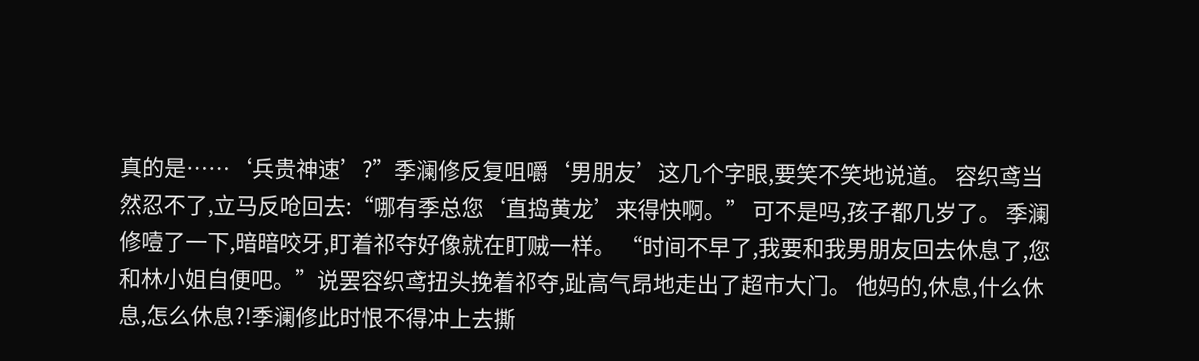真的是……‘兵贵神速’?”季澜修反复咀嚼‘男朋友’这几个字眼,要笑不笑地说道。 容织鸢当然忍不了,立马反呛回去:“哪有季总您‘直捣黄龙’来得快啊。” 可不是吗,孩子都几岁了。 季澜修噎了一下,暗暗咬牙,盯着祁夺好像就在盯贼一样。 “时间不早了,我要和我男朋友回去休息了,您和林小姐自便吧。”说罢容织鸢扭头挽着祁夺,趾高气昂地走出了超市大门。 他妈的,休息,什么休息,怎么休息?!季澜修此时恨不得冲上去撕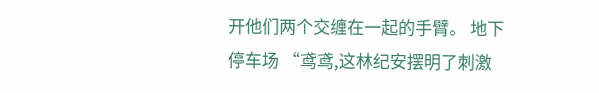开他们两个交缠在一起的手臂。 地下停车场 “鸢鸢,这林纪安摆明了刺激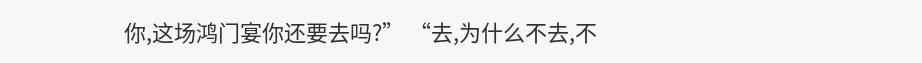你,这场鸿门宴你还要去吗?” “去,为什么不去,不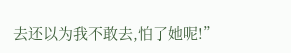去还以为我不敢去,怕了她呢!”